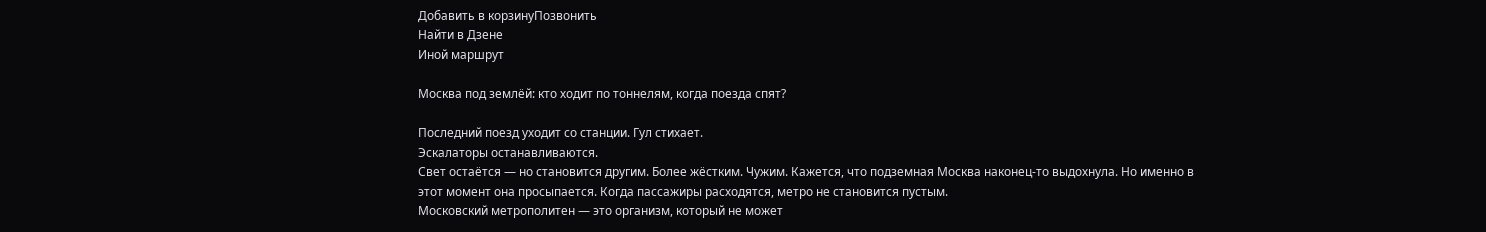Добавить в корзинуПозвонить
Найти в Дзене
Иной маршрут

Москва под землёй: кто ходит по тоннелям, когда поезда спят?

Последний поезд уходит со станции. Гул стихает.
Эскалаторы останавливаются.
Свет остаётся — но становится другим. Более жёстким. Чужим. Кажется, что подземная Москва наконец-то выдохнула. Но именно в этот момент она просыпается. Когда пассажиры расходятся, метро не становится пустым.
Московский метрополитен — это организм, который не может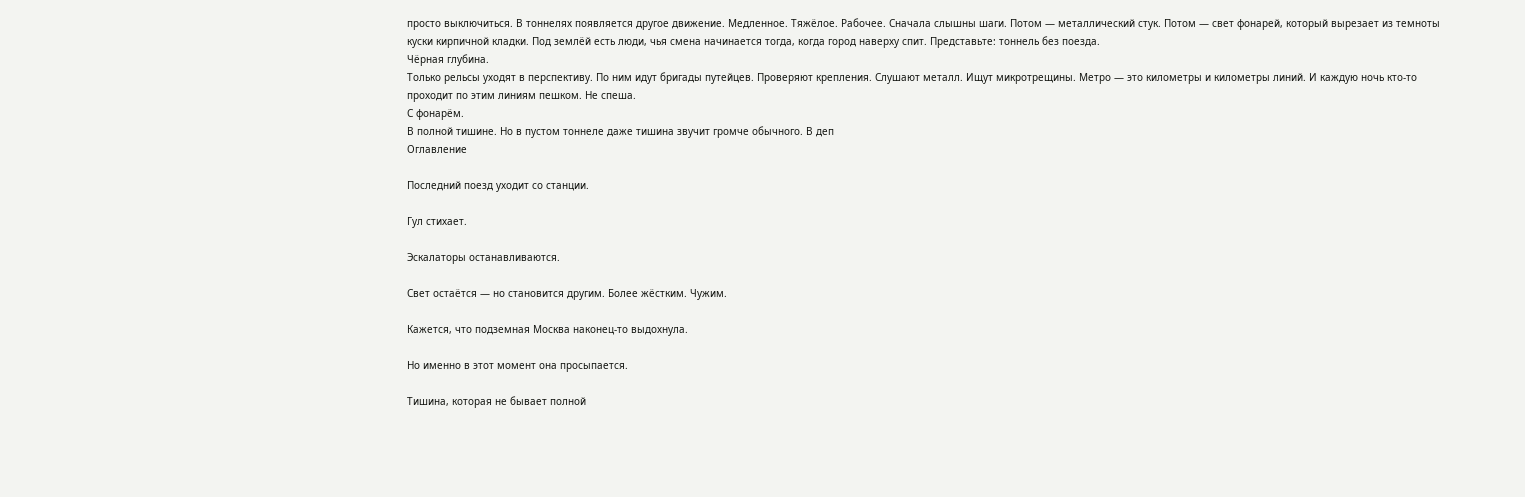просто выключиться. В тоннелях появляется другое движение. Медленное. Тяжёлое. Рабочее. Сначала слышны шаги. Потом — металлический стук. Потом — свет фонарей, который вырезает из темноты куски кирпичной кладки. Под землёй есть люди, чья смена начинается тогда, когда город наверху спит. Представьте: тоннель без поезда.
Чёрная глубина.
Только рельсы уходят в перспективу. По ним идут бригады путейцев. Проверяют крепления. Слушают металл. Ищут микротрещины. Метро — это километры и километры линий. И каждую ночь кто-то проходит по этим линиям пешком. Не спеша.
С фонарём.
В полной тишине. Но в пустом тоннеле даже тишина звучит громче обычного. В деп
Оглавление

Последний поезд уходит со станции.

Гул стихает.

Эскалаторы останавливаются.

Свет остаётся — но становится другим. Более жёстким. Чужим.

Кажется, что подземная Москва наконец-то выдохнула.

Но именно в этот момент она просыпается.

Тишина, которая не бывает полной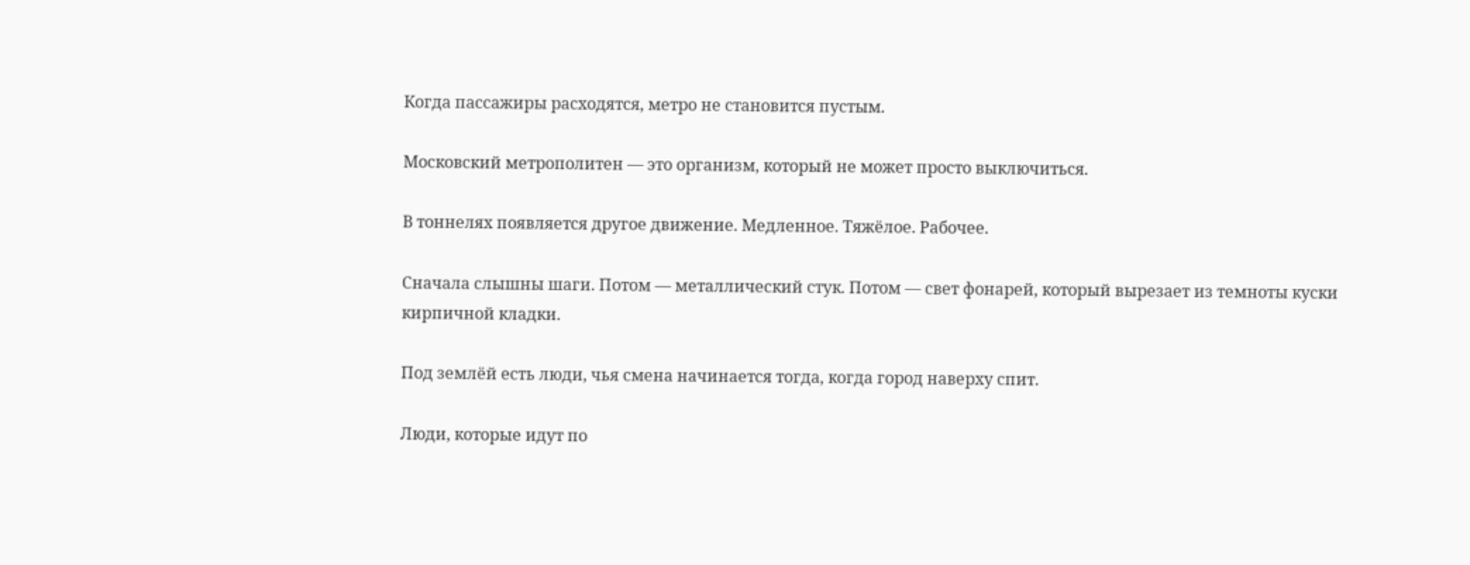Когда пассажиры расходятся, метро не становится пустым.

Московский метрополитен — это организм, который не может просто выключиться.

В тоннелях появляется другое движение. Медленное. Тяжёлое. Рабочее.

Сначала слышны шаги. Потом — металлический стук. Потом — свет фонарей, который вырезает из темноты куски кирпичной кладки.

Под землёй есть люди, чья смена начинается тогда, когда город наверху спит.

Люди, которые идут по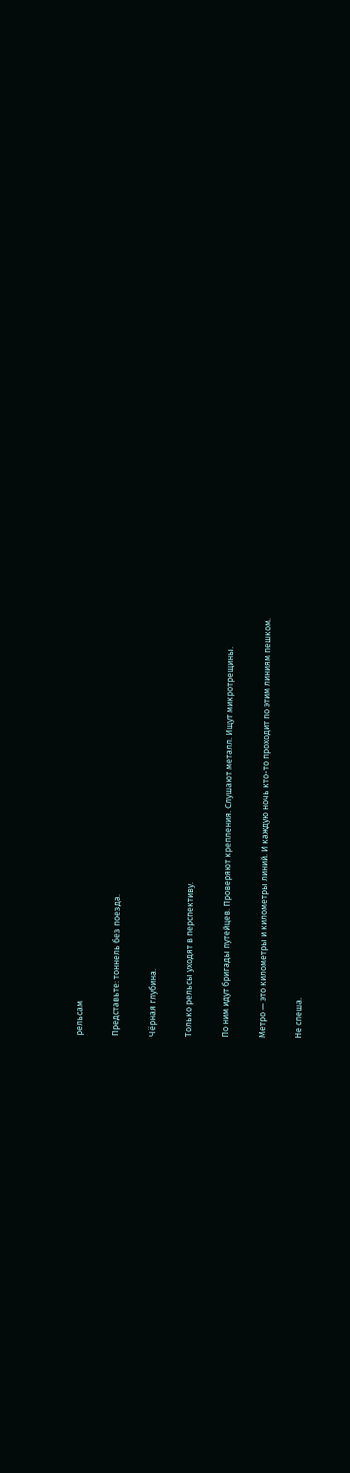рельсам

Представьте: тоннель без поезда.

Чёрная глубина.

Только рельсы уходят в перспективу.

По ним идут бригады путейцев. Проверяют крепления. Слушают металл. Ищут микротрещины.

Метро — это километры и километры линий. И каждую ночь кто-то проходит по этим линиям пешком.

Не спеша.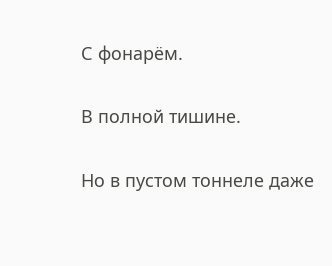С фонарём.

В полной тишине.

Но в пустом тоннеле даже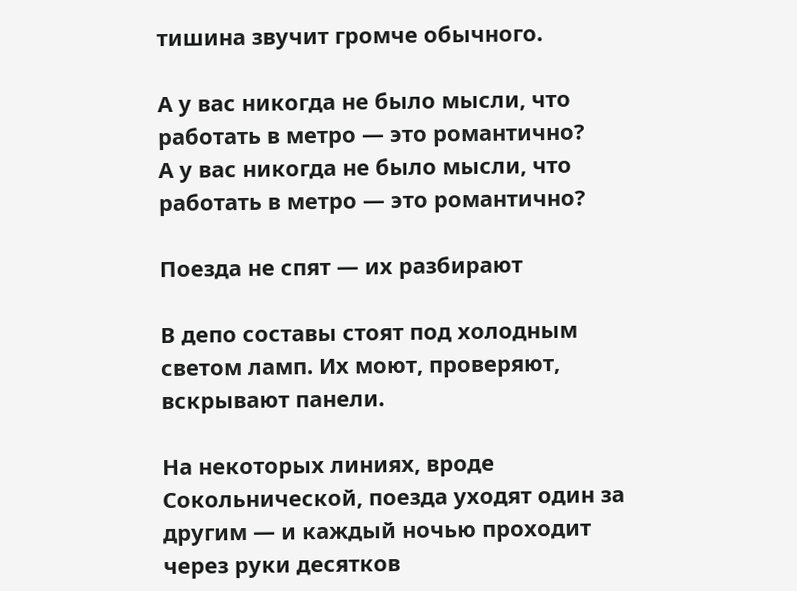тишина звучит громче обычного.

А у вас никогда не было мысли, что работать в метро — это романтично?
А у вас никогда не было мысли, что работать в метро — это романтично?

Поезда не спят — их разбирают

В депо составы стоят под холодным светом ламп. Их моют, проверяют, вскрывают панели.

На некоторых линиях, вроде Сокольнической, поезда уходят один за другим — и каждый ночью проходит через руки десятков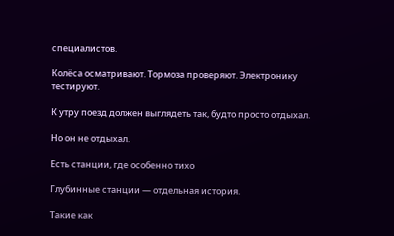специалистов.

Колёса осматривают. Тормоза проверяют. Электронику тестируют.

К утру поезд должен выглядеть так, будто просто отдыхал.

Но он не отдыхал.

Есть станции, где особенно тихо

Глубинные станции — отдельная история.

Такие как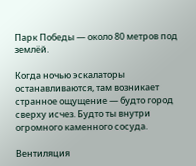Парк Победы — около 80 метров под землёй.

Когда ночью эскалаторы останавливаются, там возникает странное ощущение — будто город сверху исчез. Будто ты внутри огромного каменного сосуда.

Вентиляция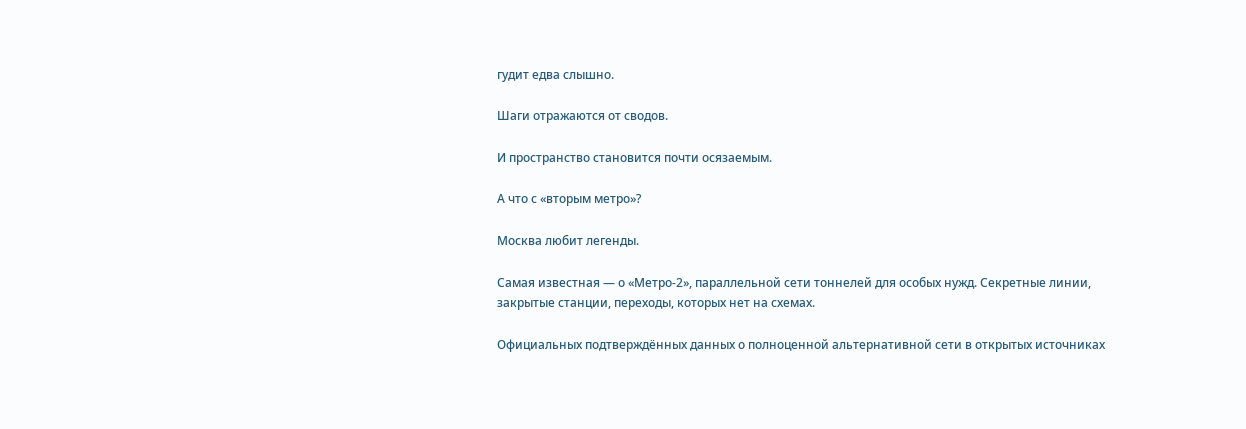гудит едва слышно.

Шаги отражаются от сводов.

И пространство становится почти осязаемым.

А что с «вторым метро»?

Москва любит легенды.

Самая известная — о «Метро-2», параллельной сети тоннелей для особых нужд. Секретные линии, закрытые станции, переходы, которых нет на схемах.

Официальных подтверждённых данных о полноценной альтернативной сети в открытых источниках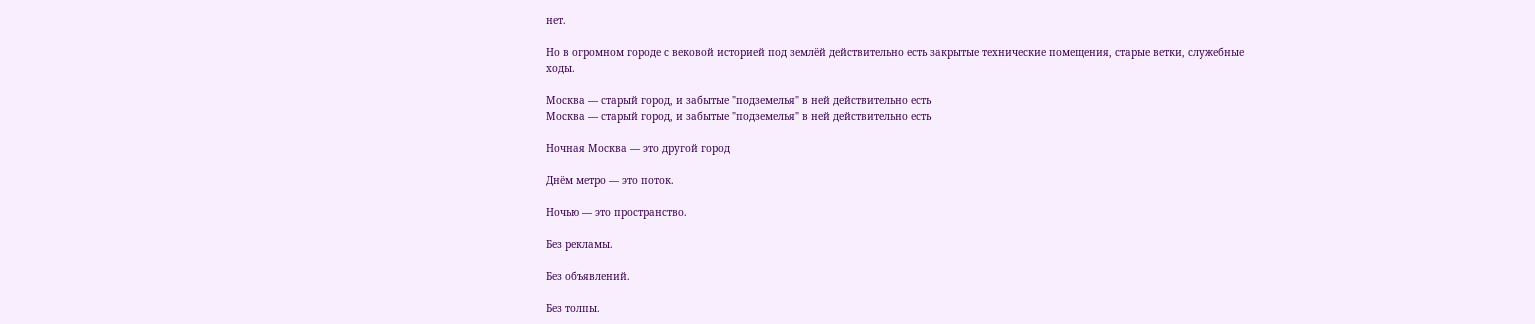нет.

Но в огромном городе с вековой историей под землёй действительно есть закрытые технические помещения, старые ветки, служебные ходы.

Москва — старый город, и забытые "подземелья" в ней действительно есть
Москва — старый город, и забытые "подземелья" в ней действительно есть

Ночная Москва — это другой город

Днём метро — это поток.

Ночью — это пространство.

Без рекламы.

Без объявлений.

Без толпы.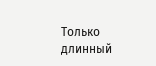Только длинный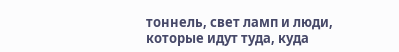тоннель, свет ламп и люди, которые идут туда, куда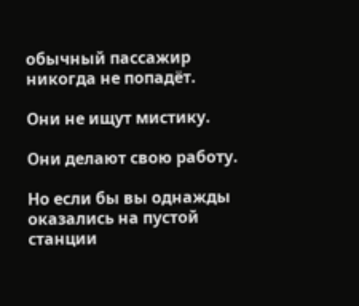обычный пассажир никогда не попадёт.

Они не ищут мистику.

Они делают свою работу.

Но если бы вы однажды оказались на пустой станции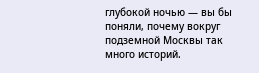глубокой ночью — вы бы поняли, почему вокруг подземной Москвы так много историй.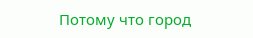Потому что город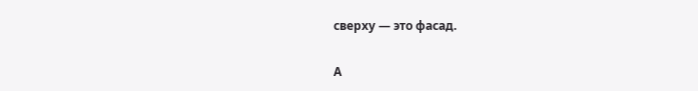сверху — это фасад.

А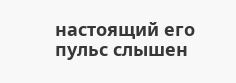настоящий его пульс слышен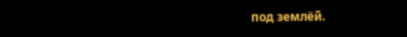под землёй.